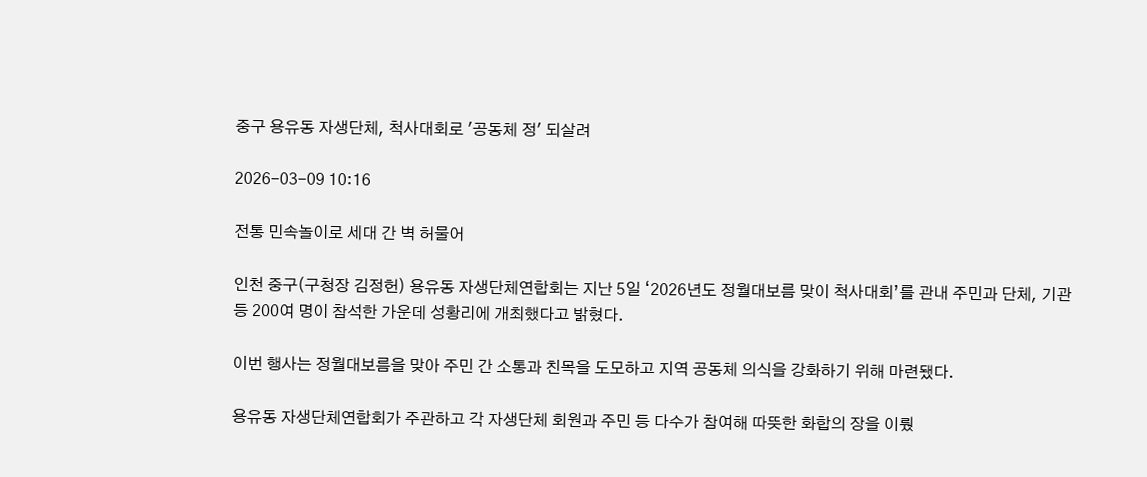중구 용유동 자생단체, 척사대회로 '공동체 정' 되살려

2026-03-09 10:16

전통 민속놀이로 세대 간 벽 허물어

인천 중구(구청장 김정헌) 용유동 자생단체연합회는 지난 5일 ‘2026년도 정월대보름 맞이 척사대회’를 관내 주민과 단체, 기관 등 200여 명이 참석한 가운데 성황리에 개최했다고 밝혔다.

이번 행사는 정월대보름을 맞아 주민 간 소통과 친목을 도모하고 지역 공동체 의식을 강화하기 위해 마련됐다.

용유동 자생단체연합회가 주관하고 각 자생단체 회원과 주민 등 다수가 참여해 따뜻한 화합의 장을 이뤘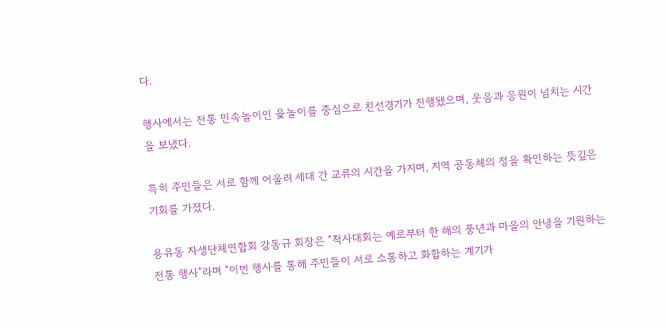다.

행사에서는 전통 민속놀이인 윷놀이를 중심으로 친선경기가 진행됐으며, 웃음과 응원이 넘치는 시간을 보냈다.

특히 주민들은 서로 함께 어울려 세대 간 교류의 시간을 가지며, 지역 공동체의 정을 확인하는 뜻깊은 기회를 가졌다.

용유동 자생단체연합회 강동규 회장은 “척사대회는 예로부터 한 해의 풍년과 마을의 안녕을 기원하는 전통 행사”라며 “이번 행사를 통해 주민들이 서로 소통하고 화합하는 계기가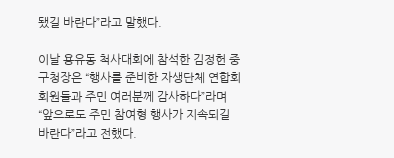됐길 바란다”라고 말했다.

이날 용유동 척사대회에 참석한 김정헌 중구청장은 “행사를 준비한 자생단체 연합회 회원들과 주민 여러분께 감사하다”라며 “앞으로도 주민 참여형 행사가 지속되길 바란다”라고 전했다.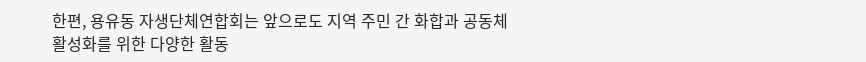한편, 용유동 자생단체연합회는 앞으로도 지역 주민 간 화합과 공동체 활성화를 위한 다양한 활동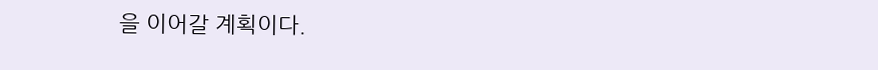을 이어갈 계획이다.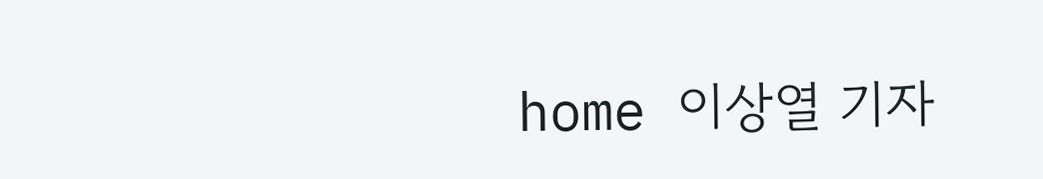home 이상열 기자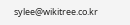sylee@wikitree.co.kr